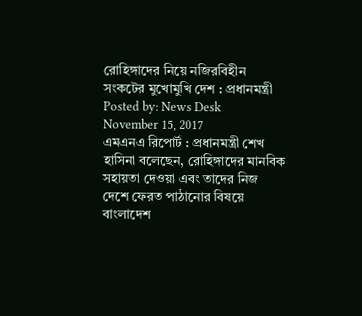রোহিঙ্গাদের নিয়ে নজিরবিহীন সংকটের মুখোমুখি দেশ : প্রধানমন্ত্রী
Posted by: News Desk
November 15, 2017
এমএনএ রিপোর্ট : প্রধানমন্ত্রী শেখ হাসিনা বলেছেন, রোহিঙ্গাদের মানবিক সহায়তা দেওয়া এবং তাদের নিজ দেশে ফেরত পাঠানোর বিষয়ে বাংলাদেশ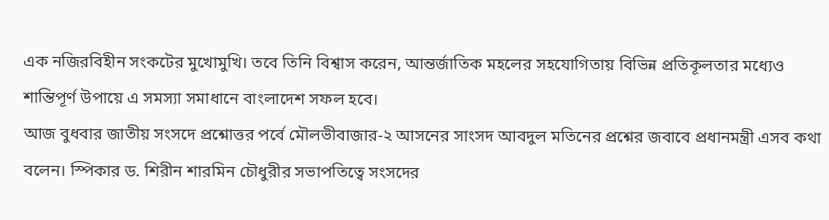এক নজিরবিহীন সংকটের মুখোমুখি। তবে তিনি বিশ্বাস করেন, আন্তর্জাতিক মহলের সহযোগিতায় বিভিন্ন প্রতিকূলতার মধ্যেও শান্তিপূর্ণ উপায়ে এ সমস্যা সমাধানে বাংলাদেশ সফল হবে।
আজ বুধবার জাতীয় সংসদে প্রশ্নোত্তর পর্বে মৌলভীবাজার-২ আসনের সাংসদ আবদুল মতিনের প্রশ্নের জবাবে প্রধানমন্ত্রী এসব কথা বলেন। স্পিকার ড. শিরীন শারমিন চৌধুরীর সভাপতিত্বে সংসদের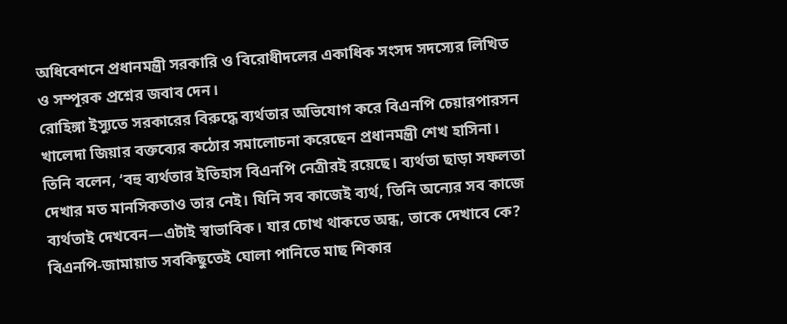অধিবেশনে প্রধানমন্ত্রী সরকারি ও বিরোধীদলের একাধিক সংসদ সদস্যের লিখিত ও সম্পূরক প্রশ্নের জবাব দেন।
রোহিঙ্গা ইস্যুতে সরকারের বিরুদ্ধে ব্যর্থতার অভিযোগ করে বিএনপি চেয়ারপারসন খালেদা জিয়ার বক্তব্যের কঠোর সমালোচনা করেছেন প্রধানমন্ত্রী শেখ হাসিনা। তিনি বলেন, ‘বহু ব্যর্থতার ইতিহাস বিএনপি নেত্রীরই রয়েছে। ব্যর্থতা ছাড়া সফলতা দেখার মত মানসিকতাও তার নেই। যিনি সব কাজেই ব্যর্থ, তিনি অন্যের সব কাজে ব্যর্থতাই দেখবেন—এটাই স্বাভাবিক। যার চোখ থাকতে অন্ধ, তাকে দেখাবে কে? বিএনপি-জামায়াত সবকিছুতেই ঘোলা পানিতে মাছ শিকার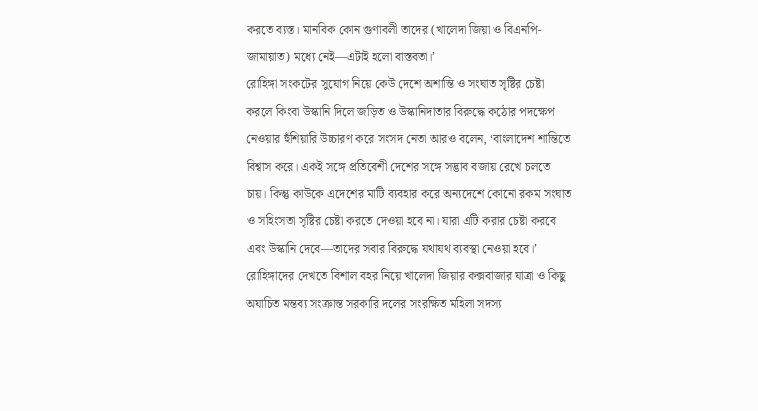করতে ব্যস্ত। মানবিক কোন গুণাবলী তাদের (খালেদা জিয়া ও বিএনপি-জামায়াত) মধ্যে নেই—এটাই হলো বাস্তবতা।’
রোহিঙ্গা সংকটের সুযোগ নিয়ে কেউ দেশে অশান্তি ও সংঘাত সৃষ্টির চেষ্টা করলে কিংবা উস্কানি দিলে জড়িত ও উস্কানিদাতার বিরুদ্ধে কঠোর পদক্ষেপ নেওয়ার হুঁশিয়ারি উচ্চারণ করে সংসদ নেতা আরও বলেন, ‘বাংলাদেশ শান্তিতে বিশ্বাস করে। একই সঙ্গে প্রতিবেশী দেশের সঙ্গে সদ্ভাব বজায় রেখে চলতে চায়। কিন্তু কাউকে এদেশের মাটি ব্যবহার করে অন্যদেশে কোনো রকম সংঘাত ও সহিংসতা সৃষ্টির চেষ্টা করতে দেওয়া হবে না। যারা এটি করার চেষ্টা করবে এবং উস্কানি দেবে—তাদের সবার বিরুদ্ধে যথাযথ ব্যবস্থা নেওয়া হবে।’
রোহিঙ্গাদের দেখতে বিশাল বহর নিয়ে খালেদা জিয়ার কক্সবাজার যাত্রা ও কিছু অযাচিত মন্তব্য সংক্রান্ত সরকারি দলের সংরক্ষিত মহিলা সদস্য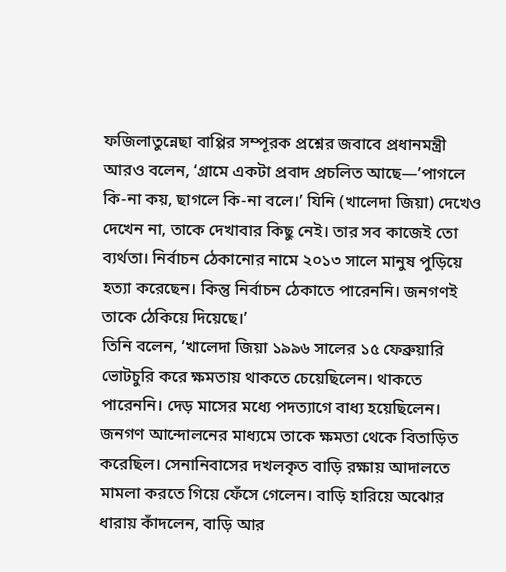ফজিলাতুন্নেছা বাপ্পির সম্পূরক প্রশ্নের জবাবে প্রধানমন্ত্রী আরও বলেন, ‘গ্রামে একটা প্রবাদ প্রচলিত আছে—’পাগলে কি-না কয়, ছাগলে কি-না বলে।’ যিনি (খালেদা জিয়া) দেখেও দেখেন না, তাকে দেখাবার কিছু নেই। তার সব কাজেই তো ব্যর্থতা। নির্বাচন ঠেকানোর নামে ২০১৩ সালে মানুষ পুড়িয়ে হত্যা করেছেন। কিন্তু নির্বাচন ঠেকাতে পারেননি। জনগণই তাকে ঠেকিয়ে দিয়েছে।’
তিনি বলেন, ‘খালেদা জিয়া ১৯৯৬ সালের ১৫ ফেব্রুয়ারি ভোটচুরি করে ক্ষমতায় থাকতে চেয়েছিলেন। থাকতে পারেননি। দেড় মাসের মধ্যে পদত্যাগে বাধ্য হয়েছিলেন। জনগণ আন্দোলনের মাধ্যমে তাকে ক্ষমতা থেকে বিতাড়িত করেছিল। সেনানিবাসের দখলকৃত বাড়ি রক্ষায় আদালতে মামলা করতে গিয়ে ফেঁসে গেলেন। বাড়ি হারিয়ে অঝোর ধারায় কাঁদলেন, বাড়ি আর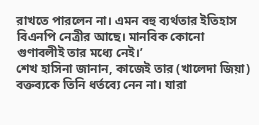রাখতে পারলেন না। এমন বহু ব্যর্থতার ইতিহাস বিএনপি নেত্রীর আছে। মানবিক কোনো গুণাবলীই তার মধ্যে নেই।’
শেখ হাসিনা জানান, কাজেই তার (খালেদা জিয়া) বক্তব্যকে তিনি ধর্তব্যে নেন না। যারা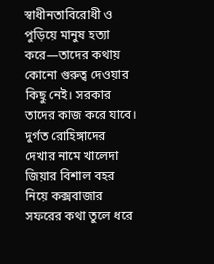স্বাধীনতাবিরোধী ও পুড়িয়ে মানুষ হত্যা করে—তাদের কথায় কোনো গুরুত্ব দেওয়ার কিছু নেই। সরকার তাদের কাজ করে যাবে।
দুর্গত রোহিঙ্গাদের দেখার নামে খালেদা জিয়ার বিশাল বহর নিয়ে কক্সবাজার সফরের কথা তুলে ধরে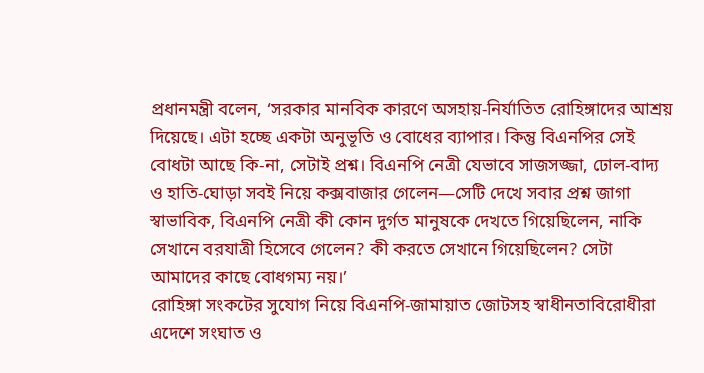প্রধানমন্ত্রী বলেন, ‘সরকার মানবিক কারণে অসহায়-নির্যাতিত রোহিঙ্গাদের আশ্রয় দিয়েছে। এটা হচ্ছে একটা অনুভূতি ও বোধের ব্যাপার। কিন্তু বিএনপির সেই বোধটা আছে কি-না, সেটাই প্রশ্ন। বিএনপি নেত্রী যেভাবে সাজসজ্জা, ঢোল-বাদ্য ও হাতি-ঘোড়া সবই নিয়ে কক্সবাজার গেলেন—সেটি দেখে সবার প্রশ্ন জাগা স্বাভাবিক, বিএনপি নেত্রী কী কোন দুর্গত মানুষকে দেখতে গিয়েছিলেন, নাকি সেখানে বরযাত্রী হিসেবে গেলেন? কী করতে সেখানে গিয়েছিলেন? সেটা আমাদের কাছে বোধগম্য নয়।’
রোহিঙ্গা সংকটের সুযোগ নিয়ে বিএনপি-জামায়াত জোটসহ স্বাধীনতাবিরোধীরা এদেশে সংঘাত ও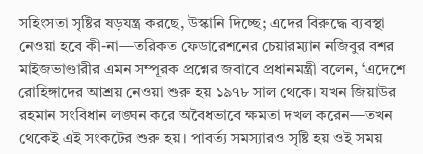সহিংসতা সৃষ্টির ষড়যন্ত্র করছে, উস্কানি দিচ্ছে; এদের বিরুদ্ধে ব্যবস্থা নেওয়া হবে কী-না—তরিকত ফেডারেশনের চেয়ারম্যান নজিবুর বশর মাইজভাণ্ডারীর এমন সম্পূরক প্রশ্নের জবাবে প্রধানমন্ত্রী বলেন, ‘এদেশে রোহিঙ্গাদের আশ্রয় নেওয়া শুরু হয় ১৯৭৮ সাল থেকে। যখন জিয়াউর রহমান সংবিধান লঙ্ঘন করে অবৈধভাবে ক্ষমতা দখল করেন—তখন থেকেই এই সংকটের শুরু হয়। পাবর্ত্য সমস্যারও সৃষ্টি হয় ওই সময়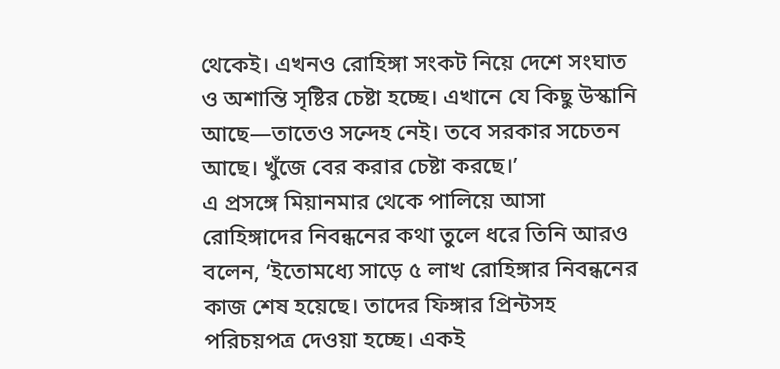থেকেই। এখনও রোহিঙ্গা সংকট নিয়ে দেশে সংঘাত ও অশান্তি সৃষ্টির চেষ্টা হচ্ছে। এখানে যে কিছু উস্কানি আছে—তাতেও সন্দেহ নেই। তবে সরকার সচেতন আছে। খুঁজে বের করার চেষ্টা করছে।’
এ প্রসঙ্গে মিয়ানমার থেকে পালিয়ে আসা রোহিঙ্গাদের নিবন্ধনের কথা তুলে ধরে তিনি আরও বলেন, ‘ইতোমধ্যে সাড়ে ৫ লাখ রোহিঙ্গার নিবন্ধনের কাজ শেষ হয়েছে। তাদের ফিঙ্গার প্রিন্টসহ পরিচয়পত্র দেওয়া হচ্ছে। একই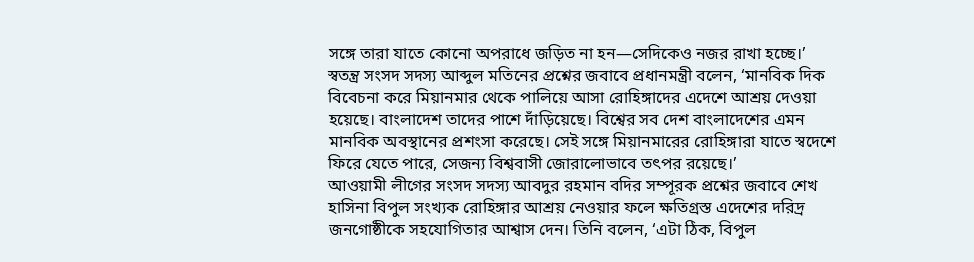সঙ্গে তারা যাতে কোনো অপরাধে জড়িত না হন—সেদিকেও নজর রাখা হচ্ছে।’
স্বতন্ত্র সংসদ সদস্য আব্দুল মতিনের প্রশ্নের জবাবে প্রধানমন্ত্রী বলেন, ‘মানবিক দিক বিবেচনা করে মিয়ানমার থেকে পালিয়ে আসা রোহিঙ্গাদের এদেশে আশ্রয় দেওয়া হয়েছে। বাংলাদেশ তাদের পাশে দাঁড়িয়েছে। বিশ্বের সব দেশ বাংলাদেশের এমন মানবিক অবস্থানের প্রশংসা করেছে। সেই সঙ্গে মিয়ানমারের রোহিঙ্গারা যাতে স্বদেশে ফিরে যেতে পারে, সেজন্য বিশ্ববাসী জোরালোভাবে তৎপর রয়েছে।’
আওয়ামী লীগের সংসদ সদস্য আবদুর রহমান বদির সম্পূরক প্রশ্নের জবাবে শেখ হাসিনা বিপুল সংখ্যক রোহিঙ্গার আশ্রয় নেওয়ার ফলে ক্ষতিগ্রস্ত এদেশের দরিদ্র জনগোষ্ঠীকে সহযোগিতার আশ্বাস দেন। তিনি বলেন, ‘এটা ঠিক, বিপুল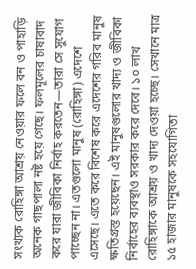সংখ্যক রোহিঙ্গা আশ্রয় নেওয়ার ফলে বন ও পাহাড়ি অনেক গাছপালা নষ্ট হয়ে গেছে। ফলমূলের চাষাবাদ করে যারা জীবিকা নির্বাহ করতেন—তারা সে সুযোগ পাচ্ছেন না। এতগুলো মানুষ (রোহিঙ্গা) এদেশে এসেছে। এতে করে বিশেষ করে এদেশের গরিব মানুষ ক্ষতিগ্রস্ত হয়েছেন। এই মানুষগুলোর খাদ্য ও জীবিকা নির্বাহের ব্যবস্থাও সরকার করে দেবে। ১০ লাখ রোহিঙ্গাকে আশ্রয় ও খাদ্য দেওয়া হচ্ছে। সেখানে মাত্র ১৫ হাজার মানুষকে সহযোগিতা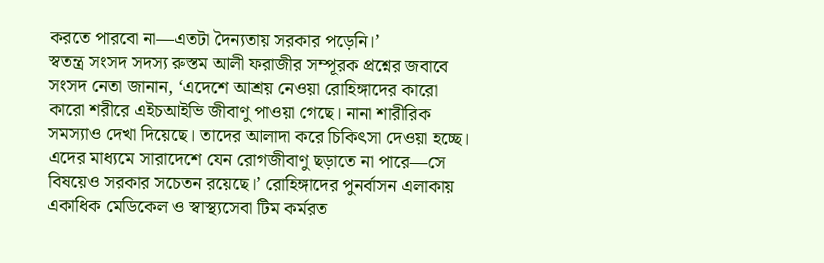করতে পারবো না—এতটা দৈন্যতায় সরকার পড়েনি।’
স্বতন্ত্র সংসদ সদস্য রুস্তম আলী ফরাজীর সম্পূরক প্রশ্নের জবাবে সংসদ নেতা জানান, ‘এদেশে আশ্রয় নেওয়া রোহিঙ্গাদের কারো কারো শরীরে এইচআইভি জীবাণু পাওয়া গেছে। নানা শারীরিক সমস্যাও দেখা দিয়েছে। তাদের আলাদা করে চিকিৎসা দেওয়া হচ্ছে। এদের মাধ্যমে সারাদেশে যেন রোগজীবাণু ছড়াতে না পারে—সে বিষয়েও সরকার সচেতন রয়েছে।’ রোহিঙ্গাদের পুনর্বাসন এলাকায় একাধিক মেডিকেল ও স্বাস্থ্যসেবা টিম কর্মরত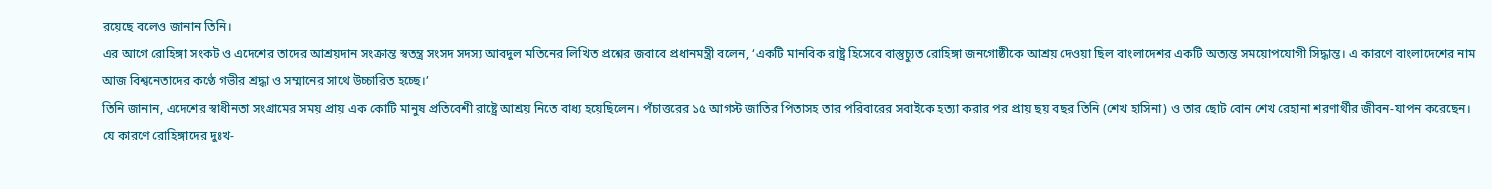রয়েছে বলেও জানান তিনি।
এর আগে রোহিঙ্গা সংকট ও এদেশের তাদের আশ্রয়দান সংক্রান্ত স্বতন্ত্র সংসদ সদস্য আবদুল মতিনের লিখিত প্রশ্নের জবাবে প্রধানমন্ত্রী বলেন, ‘একটি মানবিক রাষ্ট্র হিসেবে বাস্তুচ্যুত রোহিঙ্গা জনগোষ্ঠীকে আশ্রয় দেওয়া ছিল বাংলাদেশর একটি অত্যন্ত সময়োপযোগী সিদ্ধান্ত। এ কারণে বাংলাদেশের নাম আজ বিশ্বনেতাদের কণ্ঠে গভীর শ্রদ্ধা ও সম্মানের সাথে উচ্চারিত হচ্ছে।’
তিনি জানান, এদেশের স্বাধীনতা সংগ্রামের সময় প্রায় এক কোটি মানুষ প্রতিবেশী রাষ্ট্রে আশ্রয় নিতে বাধ্য হয়েছিলেন। পঁচাত্তরের ১৫ আগস্ট জাতির পিতাসহ তার পরিবারের সবাইকে হত্যা করার পর প্রায় ছয় বছর তিনি (শেখ হাসিনা) ও তার ছোট বোন শেখ রেহানা শরণার্থীর জীবন-যাপন করেছেন। যে কারণে রোহিঙ্গাদের দুঃখ-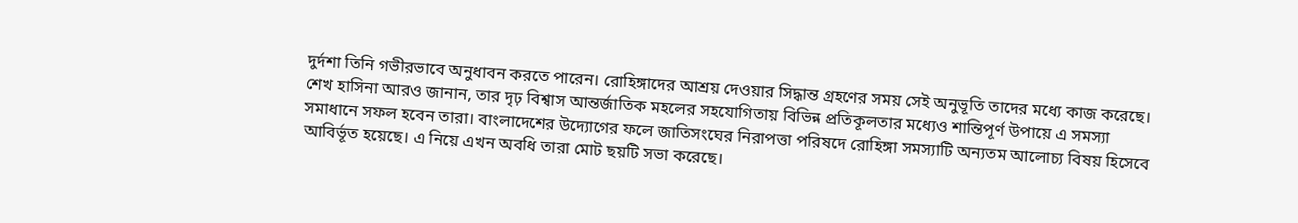দুর্দশা তিনি গভীরভাবে অনুধাবন করতে পারেন। রোহিঙ্গাদের আশ্রয় দেওয়ার সিদ্ধান্ত গ্রহণের সময় সেই অনুভূতি তাদের মধ্যে কাজ করেছে।
শেখ হাসিনা আরও জানান, তার দৃঢ় বিশ্বাস আন্তর্জাতিক মহলের সহযোগিতায় বিভিন্ন প্রতিকূলতার মধ্যেও শান্তিপূর্ণ উপায়ে এ সমস্যা সমাধানে সফল হবেন তারা। বাংলাদেশের উদ্যোগের ফলে জাতিসংঘের নিরাপত্তা পরিষদে রোহিঙ্গা সমস্যাটি অন্যতম আলোচ্য বিষয় হিসেবে আবির্ভূত হয়েছে। এ নিয়ে এখন অবধি তারা মোট ছয়টি সভা করেছে।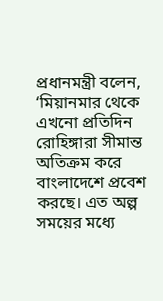প্রধানমন্ত্রী বলেন, ‘মিয়ানমার থেকে এখনো প্রতিদিন রোহিঙ্গারা সীমান্ত অতিক্রম করে বাংলাদেশে প্রবেশ করছে। এত অল্প সময়ের মধ্যে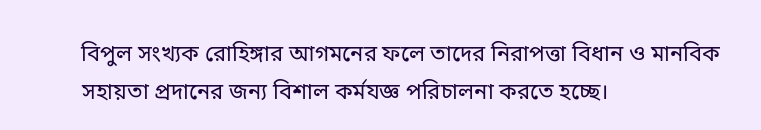বিপুল সংখ্যক রোহিঙ্গার আগমনের ফলে তাদের নিরাপত্তা বিধান ও মানবিক সহায়তা প্রদানের জন্য বিশাল কর্মযজ্ঞ পরিচালনা করতে হচ্ছে।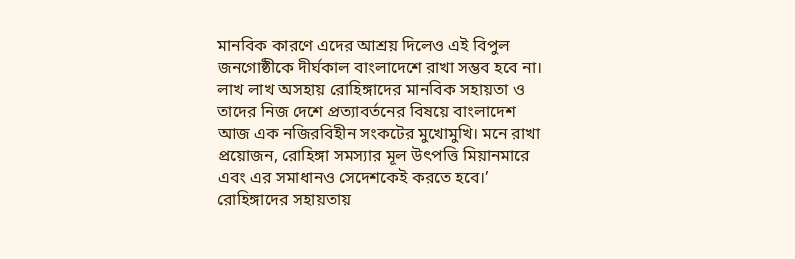মানবিক কারণে এদের আশ্রয় দিলেও এই বিপুল জনগোষ্ঠীকে দীর্ঘকাল বাংলাদেশে রাখা সম্ভব হবে না। লাখ লাখ অসহায় রোহিঙ্গাদের মানবিক সহায়তা ও তাদের নিজ দেশে প্রত্যাবর্তনের বিষয়ে বাংলাদেশ আজ এক নজিরবিহীন সংকটের মুখোমুখি। মনে রাখা প্রয়োজন, রোহিঙ্গা সমস্যার মূল উৎপত্তি মিয়ানমারে এবং এর সমাধানও সেদেশকেই করতে হবে।’
রোহিঙ্গাদের সহায়তায়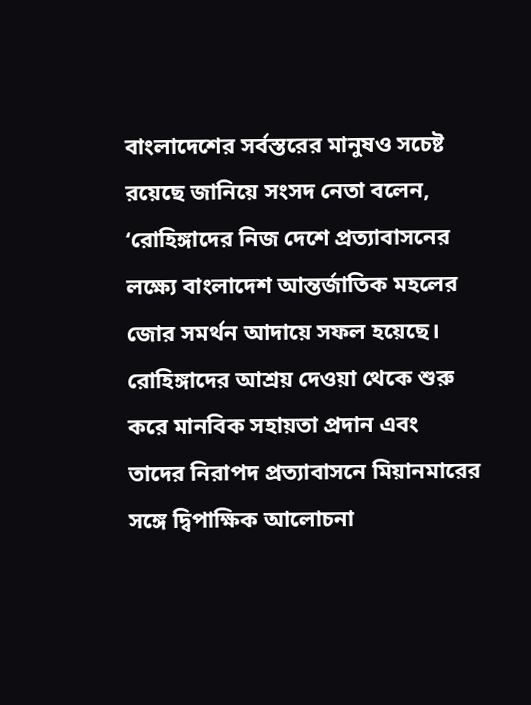বাংলাদেশের সর্বস্তরের মানুষও সচেষ্ট রয়েছে জানিয়ে সংসদ নেতা বলেন, ‘রোহিঙ্গাদের নিজ দেশে প্রত্যাবাসনের লক্ষ্যে বাংলাদেশ আন্তর্জাতিক মহলের জোর সমর্থন আদায়ে সফল হয়েছে। রোহিঙ্গাদের আশ্রয় দেওয়া থেকে শুরু করে মানবিক সহায়তা প্রদান এবং তাদের নিরাপদ প্রত্যাবাসনে মিয়ানমারের সঙ্গে দ্বিপাক্ষিক আলোচনা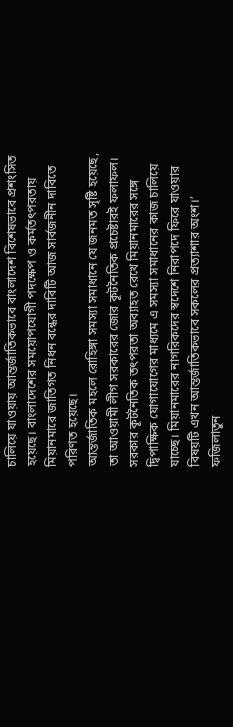চালিয়ে যাওয়ায় আন্তর্জাতিকভাবে বাংলাদেশ বিশেষভাবে প্রশংসিত হয়েছে। বাংলাদেশের সময়োপযোগী পদক্ষেপ ও কর্মতৎপরতায় মিয়ানমারে জাতিগত নিধন বন্ধের দাবিটি আজ সার্বজনীন দাবিতে পরিণত হয়েছে।
আন্তর্জাতিক মহলে রোহিঙ্গা সমস্যা সমাধানে যে জনমত সৃষ্টি হয়েছে, তা আওয়ামী লীগ সরকারের জোর কূটনৈতিক প্রচেষ্টারই ফলাফল। সরকার কূটনৈতিক তৎপরতা অব্যাহত রেখে মিয়ানমারের সঙ্গে দ্বিপাক্ষিক যোগাযোগের মাধ্যমে এ সমস্যা সমাধানের কাজ চালিয়ে যাচ্ছে। মিয়ানমারের নাগরিকদের স্বদেশে নিরাপদে ফিরে যাওয়ার বিষয়টি এখন আন্তর্জাতিকভাবে সকলের প্রত্যাশার অংশ।’
ফজিলাতুন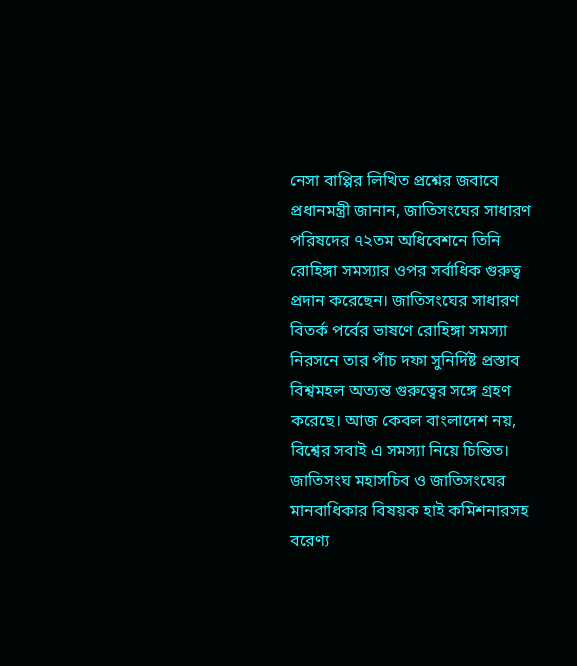নেসা বাপ্পির লিখিত প্রশ্নের জবাবে প্রধানমন্ত্রী জানান, জাতিসংঘের সাধারণ পরিষদের ৭২তম অধিবেশনে তিনি রোহিঙ্গা সমস্যার ওপর সর্বাধিক গুরুত্ব প্রদান করেছেন। জাতিসংঘের সাধারণ বিতর্ক পর্বের ভাষণে রোহিঙ্গা সমস্যা নিরসনে তার পাঁচ দফা সুনির্দিষ্ট প্রস্তাব বিশ্বমহল অত্যন্ত গুরুত্বের সঙ্গে গ্রহণ করেছে। আজ কেবল বাংলাদেশ নয়, বিশ্বের সবাই এ সমস্যা নিয়ে চিন্তিত। জাতিসংঘ মহাসচিব ও জাতিসংঘের মানবাধিকার বিষয়ক হাই কমিশনারসহ বরেণ্য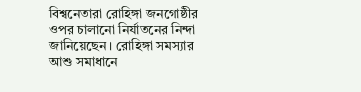বিশ্বনেতারা রোহিঙ্গা জনগোষ্ঠীর ওপর চালানো নির্যাতনের নিন্দা জানিয়েছেন। রোহিঙ্গা সমস্যার আশু সমাধানে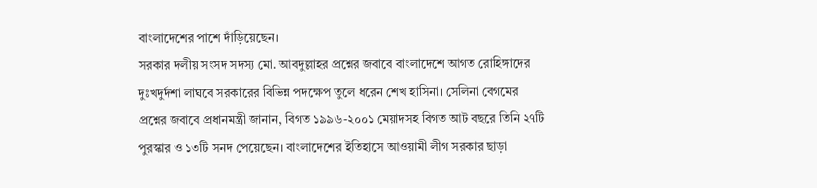বাংলাদেশের পাশে দাঁড়িয়েছেন।
সরকার দলীয় সংসদ সদস্য মো. আবদুল্লাহর প্রশ্নের জবাবে বাংলাদেশে আগত রোহিঙ্গাদের দুঃখদুর্দশা লাঘবে সরকারের বিভিন্ন পদক্ষেপ তুলে ধরেন শেখ হাসিনা। সেলিনা বেগমের প্রশ্নের জবাবে প্রধানমন্ত্রী জানান, বিগত ১৯৯৬-২০০১ মেয়াদসহ বিগত আট বছরে তিনি ২৭টি পুরস্কার ও ১৩টি সনদ পেয়েছেন। বাংলাদেশের ইতিহাসে আওয়ামী লীগ সরকার ছাড়া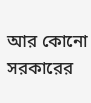আর কোনো সরকারের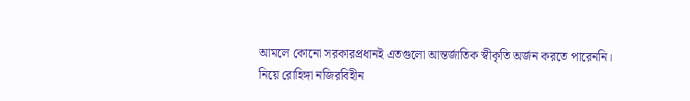আমলে কোনো সরকারপ্রধানই এতগুলো আন্তর্জাতিক স্বীকৃতি অর্জন করতে পারেননি।
নিয়ে রোহিঙ্গা নজিরবিহীন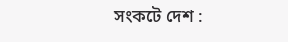সংকটে দেশ :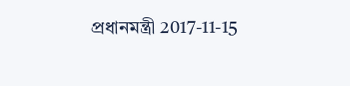প্রধানমন্ত্রী 2017-11-15